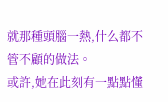就那種頭腦一熱,什么都不管不顧的做法。
或許,她在此刻有一點點懂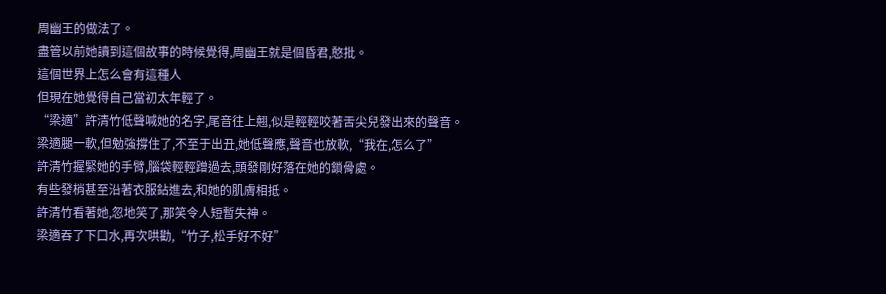周幽王的做法了。
盡管以前她讀到這個故事的時候覺得,周幽王就是個昏君,憨批。
這個世界上怎么會有這種人
但現在她覺得自己當初太年輕了。
“梁適”許清竹低聲喊她的名字,尾音往上翹,似是輕輕咬著舌尖兒發出來的聲音。
梁適腿一軟,但勉強撐住了,不至于出丑,她低聲應,聲音也放軟,“我在,怎么了”
許清竹握緊她的手臂,腦袋輕輕蹭過去,頭發剛好落在她的鎖骨處。
有些發梢甚至沿著衣服鉆進去,和她的肌膚相抵。
許清竹看著她,忽地笑了,那笑令人短暫失神。
梁適吞了下口水,再次哄勸,“竹子,松手好不好”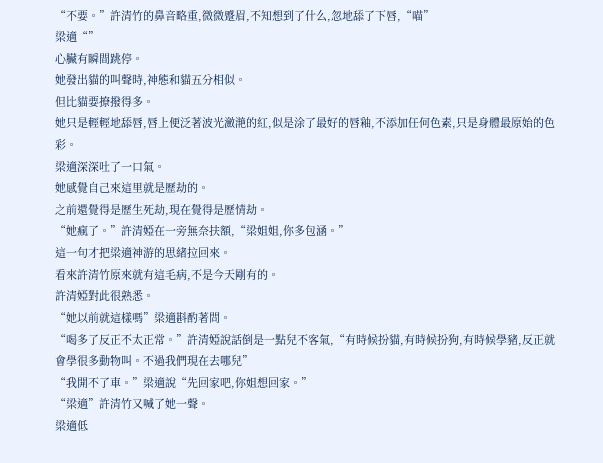“不要。”許清竹的鼻音略重,微微蹙眉,不知想到了什么,忽地舔了下唇,“喵”
梁適“”
心臟有瞬間跳停。
她發出貓的叫聲時,神態和貓五分相似。
但比貓要撩撥得多。
她只是輕輕地舔唇,唇上便泛著波光瀲滟的紅,似是涂了最好的唇釉,不添加任何色素,只是身體最原始的色彩。
梁適深深吐了一口氣。
她感覺自己來這里就是歷劫的。
之前還覺得是歷生死劫,現在覺得是歷情劫。
“她瘋了。”許清婭在一旁無奈扶額,“梁姐姐,你多包涵。”
這一句才把梁適神游的思緒拉回來。
看來許清竹原來就有這毛病,不是今天剛有的。
許清婭對此很熟悉。
“她以前就這樣嗎”梁適斟酌著問。
“喝多了反正不太正常。”許清婭說話倒是一點兒不客氣,“有時候扮貓,有時候扮狗,有時候學豬,反正就會學很多動物叫。不過我們現在去哪兒”
“我開不了車。”梁適說“先回家吧,你姐想回家。”
“梁適”許清竹又喊了她一聲。
梁適低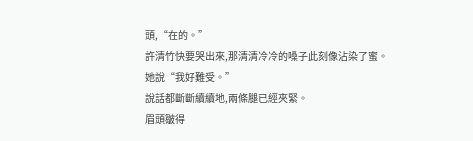頭,“在的。”
許清竹快要哭出來,那清清冷冷的嗓子此刻像沾染了蜜。
她說“我好難受。”
說話都斷斷續續地,兩條腿已經夾緊。
眉頭皺得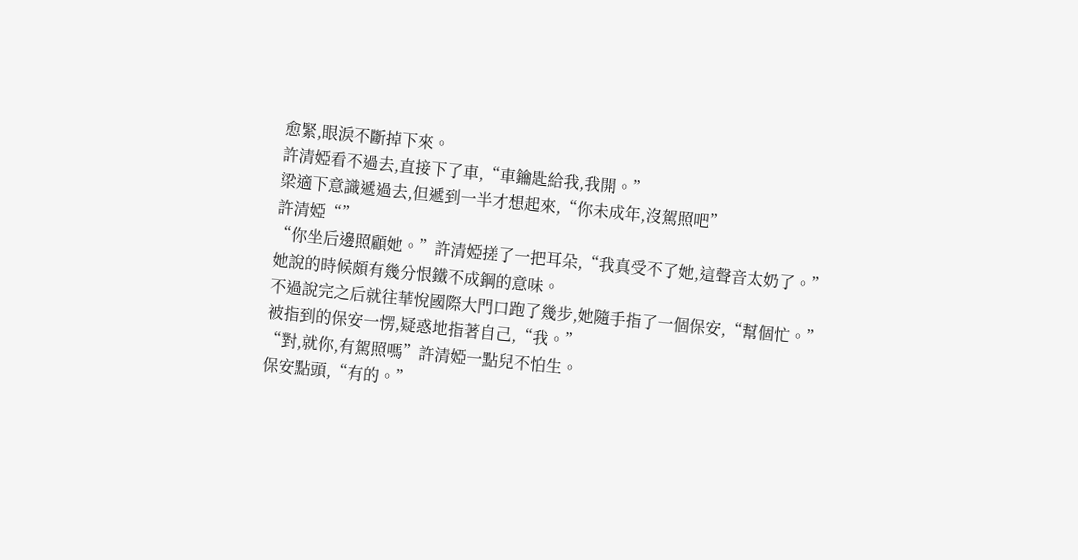愈緊,眼淚不斷掉下來。
許清婭看不過去,直接下了車,“車鑰匙給我,我開。”
梁適下意識遞過去,但遞到一半才想起來,“你未成年,沒駕照吧”
許清婭“”
“你坐后邊照顧她。”許清婭搓了一把耳朵,“我真受不了她,這聲音太奶了。”
她說的時候頗有幾分恨鐵不成鋼的意味。
不過說完之后就往華悅國際大門口跑了幾步,她隨手指了一個保安,“幫個忙。”
被指到的保安一愣,疑惑地指著自己,“我。”
“對,就你,有駕照嗎”許清婭一點兒不怕生。
保安點頭,“有的。”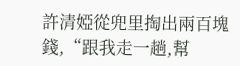許清婭從兜里掏出兩百塊錢,“跟我走一趟,幫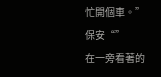忙開個車。”
保安“”
在一旁看著的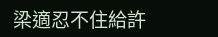梁適忍不住給許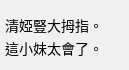清婭豎大拇指。
這小妹太會了。